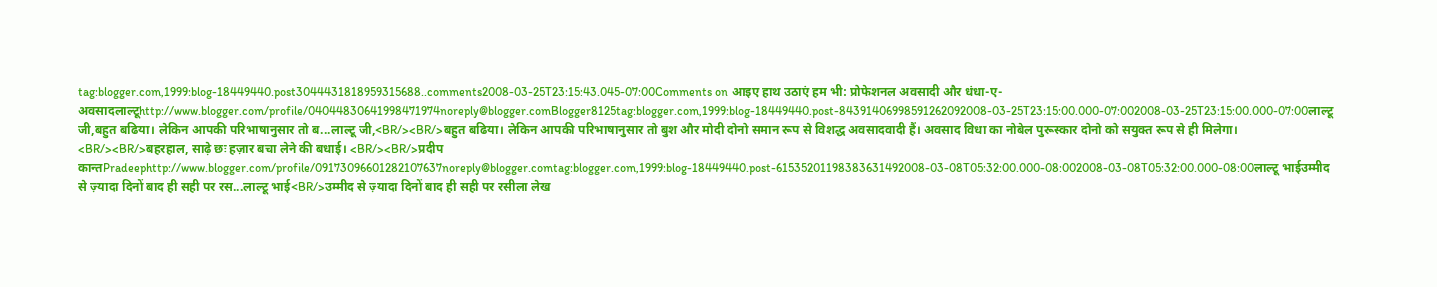tag:blogger.com,1999:blog-18449440.post3044431818959315688..comments2008-03-25T23:15:43.045-07:00Comments on आइए हाथ उठाएं हम भी: प्रोफेशनल अवसादी और धंधा-ए-अवसादलाल्टूhttp://www.blogger.com/profile/04044830641998471974noreply@blogger.comBlogger8125tag:blogger.com,1999:blog-18449440.post-84391406998591262092008-03-25T23:15:00.000-07:002008-03-25T23:15:00.000-07:00लाल्टू जी,बहुत बढिया। लेकिन आपकी परिभाषानुसार तो ब...लाल्टू जी,<BR/><BR/>बहुत बढिया। लेकिन आपकी परिभाषानुसार तो बुश और मोदी दोनो समान रूप से विशद्ध अवसादवादी हैं। अवसाद विधा का नोबेल पुरूस्कार दोनो को सयुक्त रूप से ही मिलेगा। <BR/><BR/>बहरहाल, साढ़े छः हज़ार बचा लेने की बधाई। <BR/><BR/>प्रदीप कान्तPradeephttp://www.blogger.com/profile/09173096601282107637noreply@blogger.comtag:blogger.com,1999:blog-18449440.post-61535201198383631492008-03-08T05:32:00.000-08:002008-03-08T05:32:00.000-08:00लाल्टू भाईउम्मीद से ज़्यादा दिनों बाद ही सही पर रस...लाल्टू भाई<BR/>उम्मीद से ज़्यादा दिनों बाद ही सही पर रसीला लेख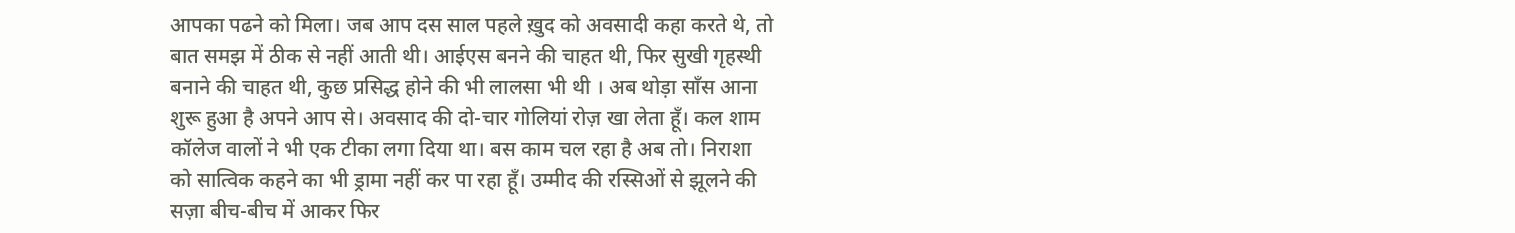आपका पढने को मिला। जब आप दस साल पहले ख़ुद को अवसादी कहा करते थे, तो बात समझ में ठीक से नहीं आती थी। आईएस बनने की चाहत थी, फिर सुखी गृहस्थी बनाने की चाहत थी, कुछ प्रसिद्ध होने की भी लालसा भी थी । अब थोड़ा साँस आना शुरू हुआ है अपने आप से। अवसाद की दो-चार गोलियां रोज़ खा लेता हूँ। कल शाम कॉलेज वालों ने भी एक टीका लगा दिया था। बस काम चल रहा है अब तो। निराशा को सात्विक कहने का भी ड्रामा नहीं कर पा रहा हूँ। उम्मीद की रस्सिओं से झूलने की सज़ा बीच-बीच में आकर फिर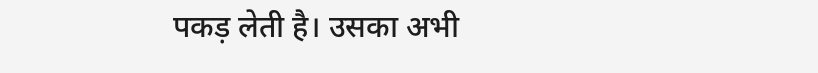पकड़ लेती है। उसका अभी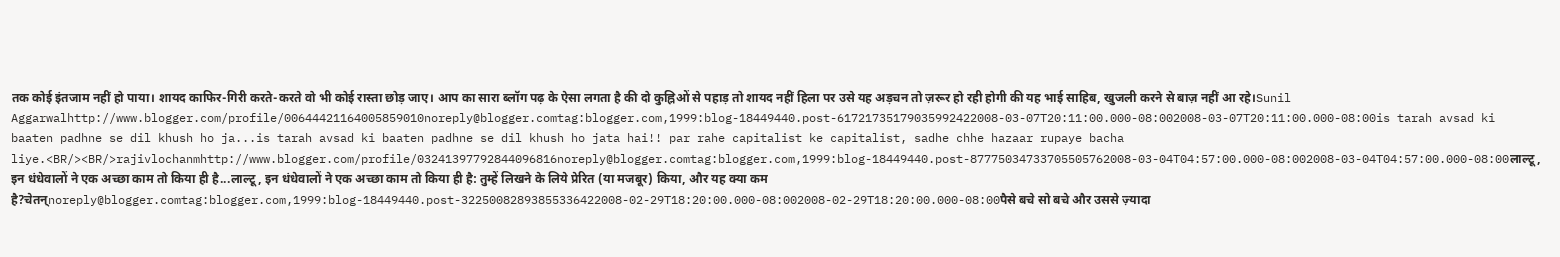तक कोई इंतजाम नहीं हो पाया। शायद काफिर-गिरी करते-करते वो भी कोई रास्ता छोड़ जाए। आप का सारा ब्लॉग पढ़ के ऐसा लगता है की दो कुह्निओं से पहाड़ तो शायद नहीं हिला पर उसे यह अड़चन तो ज़रूर हो रही होगी की यह भाई साहिब, खुजली करने से बाज़ नहीं आ रहे।Sunil Aggarwalhttp://www.blogger.com/profile/00644421164005859010noreply@blogger.comtag:blogger.com,1999:blog-18449440.post-61721735179035992422008-03-07T20:11:00.000-08:002008-03-07T20:11:00.000-08:00is tarah avsad ki baaten padhne se dil khush ho ja...is tarah avsad ki baaten padhne se dil khush ho jata hai!! par rahe capitalist ke capitalist, sadhe chhe hazaar rupaye bacha liye.<BR/><BR/>rajivlochanmhttp://www.blogger.com/profile/03241397792844096816noreply@blogger.comtag:blogger.com,1999:blog-18449440.post-87775034733705505762008-03-04T04:57:00.000-08:002008-03-04T04:57:00.000-08:00लाल्टू, इन धंधेवालों ने एक अच्छा काम तो किया ही है...लाल्टू, इन धंधेवालों ने एक अच्छा काम तो किया ही है: तुम्हें लिखने के लिये प्रेरित (या मजबूर) किया, और यह क्या कम है?चेतन्noreply@blogger.comtag:blogger.com,1999:blog-18449440.post-32250082893855336422008-02-29T18:20:00.000-08:002008-02-29T18:20:00.000-08:00पैसे बचे सो बचे और उससे ज़्यादा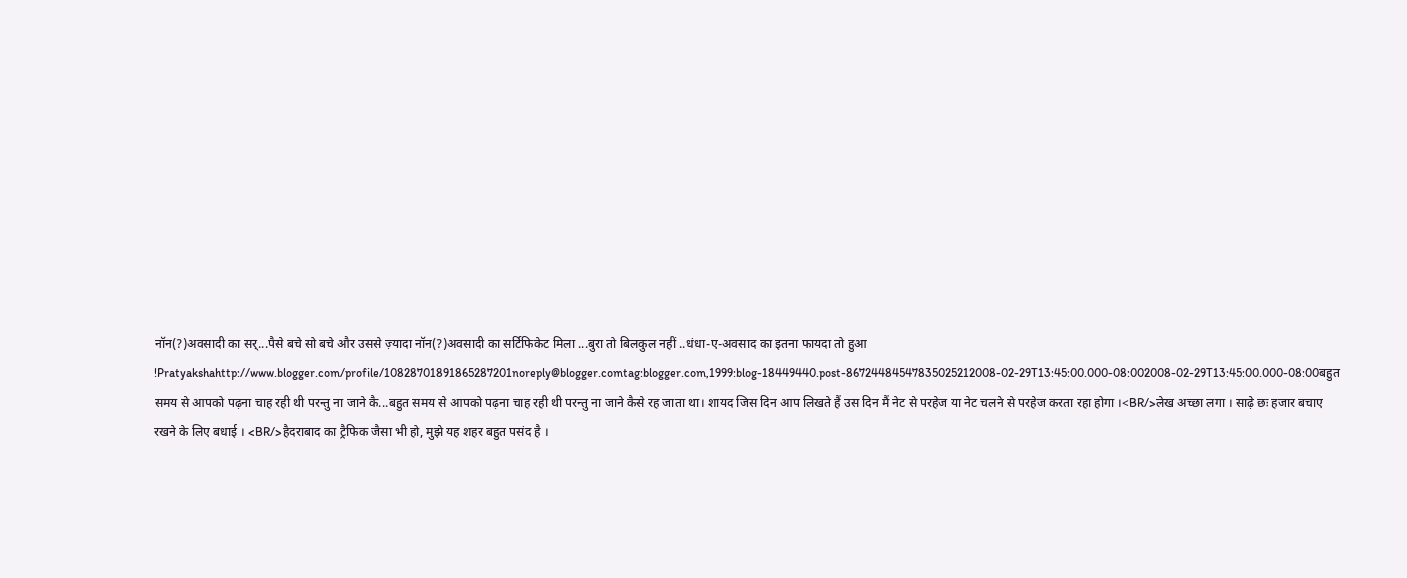नॉन(?)अवसादी का सर्...पैसे बचे सो बचे और उससे ज़्यादा नॉन(?)अवसादी का सर्टिफिकेट मिला ...बुरा तो बिलकुल नहीं ..धंधा-ए-अवसाद का इतना फायदा तो हुआ !Pratyakshahttp://www.blogger.com/profile/10828701891865287201noreply@blogger.comtag:blogger.com,1999:blog-18449440.post-86724484547835025212008-02-29T13:45:00.000-08:002008-02-29T13:45:00.000-08:00बहुत समय से आपको पढ़ना चाह रही थी परन्तु ना जाने कै...बहुत समय से आपको पढ़ना चाह रही थी परन्तु ना जाने कैसे रह जाता था। शायद जिस दिन आप लिखते हैं उस दिन मैं नेट से परहेज या नेट चलने से परहेज करता रहा होगा ।<BR/>लेख अच्छा लगा । साढ़े छः हजार बचाए रखने के लिए बधाई । <BR/>हैदराबाद का ट्रैफिक जैसा भी हो, मुझे यह शहर बहुत पसंद है ।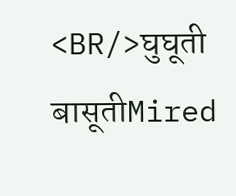<BR/>घुघूती बासूतीMired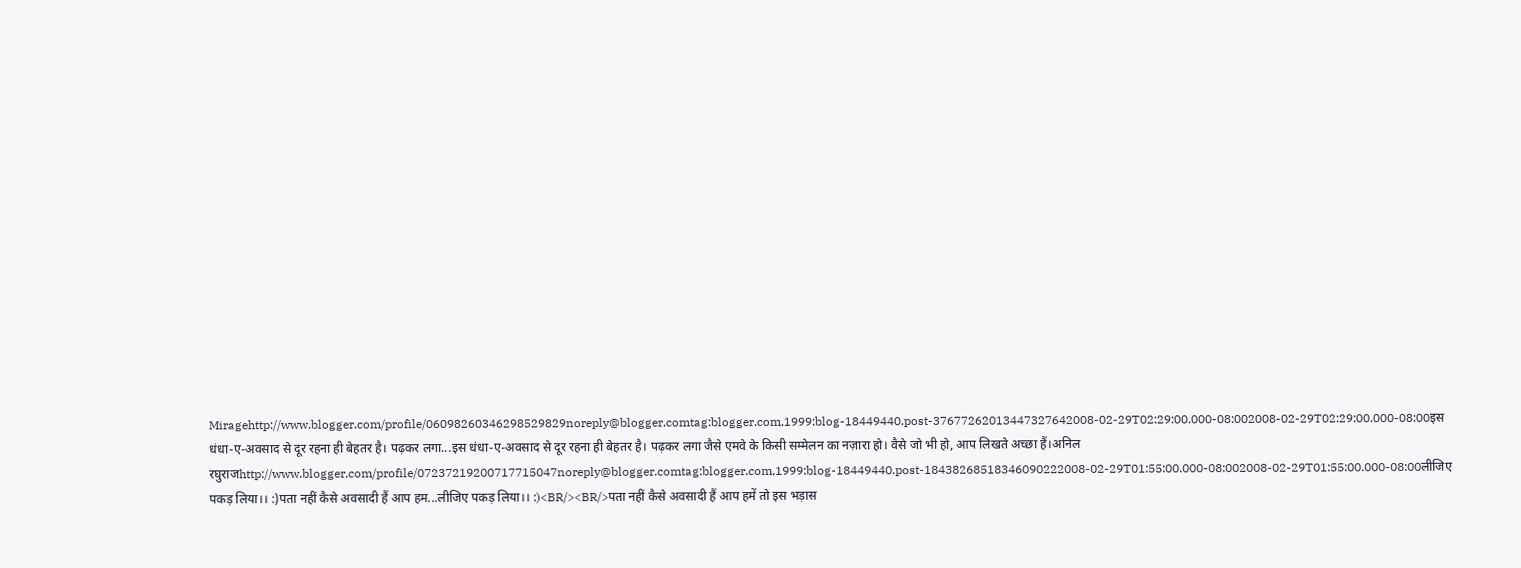Miragehttp://www.blogger.com/profile/06098260346298529829noreply@blogger.comtag:blogger.com,1999:blog-18449440.post-37677262013447327642008-02-29T02:29:00.000-08:002008-02-29T02:29:00.000-08:00इस धंधा-ए-अवसाद से दूर रहना ही बेहतर है। पढ़कर लगा...इस धंधा-ए-अवसाद से दूर रहना ही बेहतर है। पढ़कर लगा जैसे एमवे के किसी सम्मेलन का नज़ारा हो। वैसे जो भी हो, आप लिखते अच्छा हैं।अनिल रघुराजhttp://www.blogger.com/profile/07237219200717715047noreply@blogger.comtag:blogger.com,1999:blog-18449440.post-18438268518346090222008-02-29T01:55:00.000-08:002008-02-29T01:55:00.000-08:00लीजिए पकड़ लिया।। :)पता नहीं कैसे अवसादी हैं आप हम...लीजिए पकड़ लिया।। :)<BR/><BR/>पता नहीं कैसे अवसादी हैं आप हमें तो इस भड़ास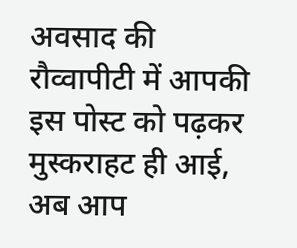अवसाद की रौव्‍वापीटी में आपकी इस पोस्‍ट को पढ़कर मुस्‍कराहट ही आई, अब आप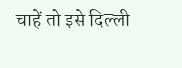चाहें तो इसे दिल्‍ली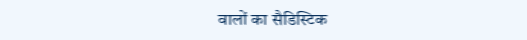वालों का सैडिस्टि‍क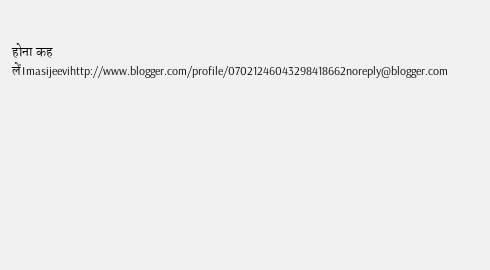होना कह लें।masijeevihttp://www.blogger.com/profile/07021246043298418662noreply@blogger.com